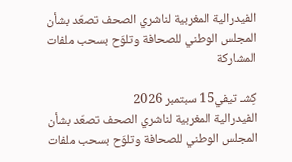الفيدرالية المغربية لناشري الصحف تصعّد بشأن المجلس الوطني للصحافة وتلوّح بسحب ملفات المشاركة

كِشـ تيفي15 سبتمبر 2026
الفيدرالية المغربية لناشري الصحف تصعّد بشأن المجلس الوطني للصحافة وتلوّح بسحب ملفات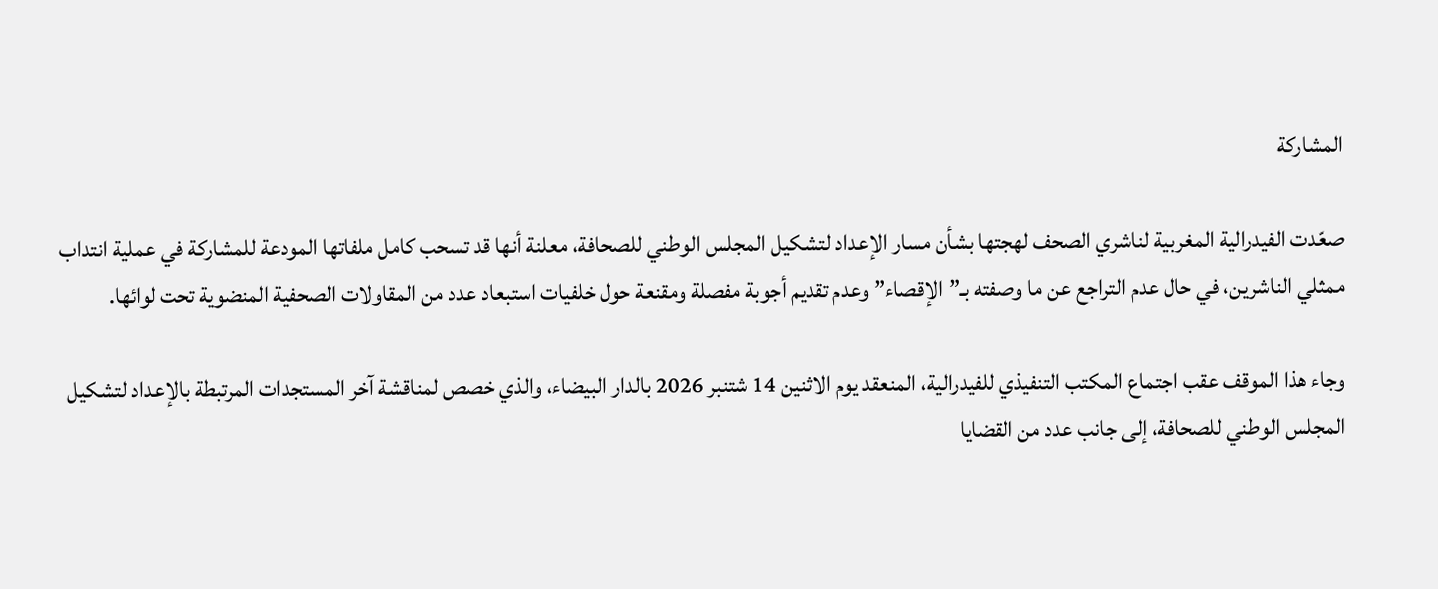المشاركة

صعّدت الفيدرالية المغربية لناشري الصحف لهجتها بشأن مسار الإعداد لتشكيل المجلس الوطني للصحافة، معلنة أنها قد تسحب كامل ملفاتها المودعة للمشاركة في عملية انتداب ممثلي الناشرين، في حال عدم التراجع عن ما وصفته بـ”الإقصاء” وعدم تقديم أجوبة مفصلة ومقنعة حول خلفيات استبعاد عدد من المقاولات الصحفية المنضوية تحت لوائها.

وجاء هذا الموقف عقب اجتماع المكتب التنفيذي للفيدرالية، المنعقد يوم الاثنين 14 شتنبر 2026 بالدار البيضاء، والذي خصص لمناقشة آخر المستجدات المرتبطة بالإعداد لتشكيل المجلس الوطني للصحافة، إلى جانب عدد من القضايا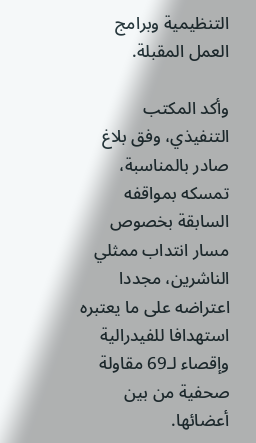التنظيمية وبرامج العمل المقبلة.

وأكد المكتب التنفيذي، وفق بلاغ صادر بالمناسبة، تمسكه بمواقفه السابقة بخصوص مسار انتداب ممثلي الناشرين، مجددا اعتراضه على ما يعتبره استهدافا للفيدرالية وإقصاء لـ69 مقاولة صحفية من بين أعضائها.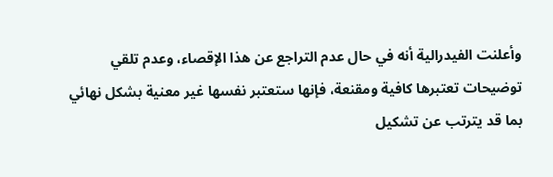وأعلنت الفيدرالية أنه في حال عدم التراجع عن هذا الإقصاء، وعدم تلقي توضيحات تعتبرها كافية ومقنعة، فإنها ستعتبر نفسها غير معنية بشكل نهائي بما قد يترتب عن تشكيل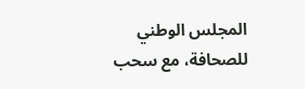المجلس الوطني للصحافة، مع سحب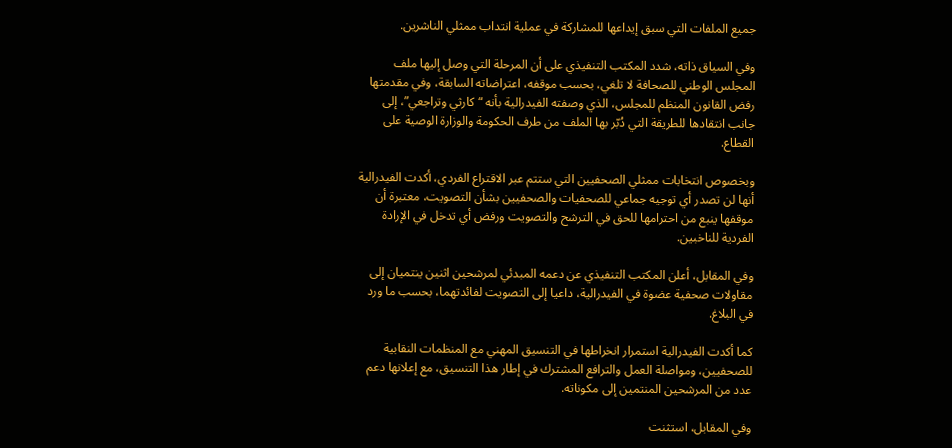جميع الملفات التي سبق إيداعها للمشاركة في عملية انتداب ممثلي الناشرين.

وفي السياق ذاته، شدد المكتب التنفيذي على أن المرحلة التي وصل إليها ملف المجلس الوطني للصحافة لا تلغي، بحسب موقفه، اعتراضاته السابقة، وفي مقدمتها رفض القانون المنظم للمجلس، الذي وصفته الفيدرالية بأنه “كارثي وتراجعي”، إلى جانب انتقادها للطريقة التي دُبّر بها الملف من طرف الحكومة والوزارة الوصية على القطاع.

وبخصوص انتخابات ممثلي الصحفيين التي ستتم عبر الاقتراع الفردي، أكدت الفيدرالية أنها لن تصدر أي توجيه جماعي للصحفيات والصحفيين بشأن التصويت، معتبرة أن موقفها ينبع من احترامها للحق في الترشح والتصويت ورفض أي تدخل في الإرادة الفردية للناخبين.

وفي المقابل، أعلن المكتب التنفيذي عن دعمه المبدئي لمرشحين اثنين ينتميان إلى مقاولات صحفية عضوة في الفيدرالية، داعيا إلى التصويت لفائدتهما، بحسب ما ورد في البلاغ.

كما أكدت الفيدرالية استمرار انخراطها في التنسيق المهني مع المنظمات النقابية للصحفيين، ومواصلة العمل والترافع المشترك في إطار هذا التنسيق، مع إعلانها دعم عدد من المرشحين المنتمين إلى مكوناته.

وفي المقابل، استثنت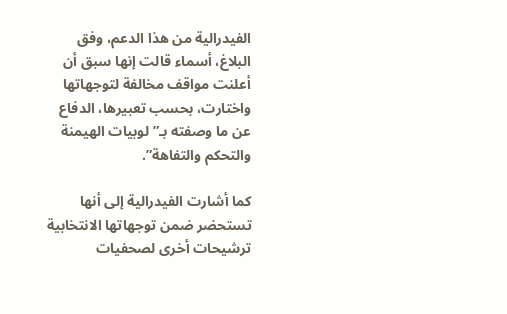الفيدرالية من هذا الدعم، وفق البلاغ، أسماء قالت إنها سبق أن أعلنت مواقف مخالفة لتوجهاتها واختارت، بحسب تعبيرها، الدفاع عن ما وصفته بـ”لوبيات الهيمنة والتحكم والتفاهة”.

كما أشارت الفيدرالية إلى أنها تستحضر ضمن توجهاتها الانتخابية ترشيحات أخرى لصحفيات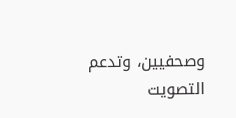وصحفيين، وتدعم التصويت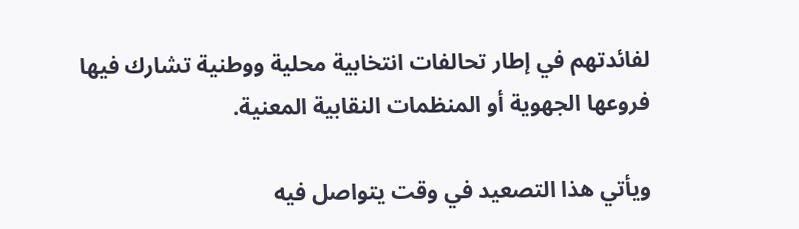لفائدتهم في إطار تحالفات انتخابية محلية ووطنية تشارك فيها فروعها الجهوية أو المنظمات النقابية المعنية.

ويأتي هذا التصعيد في وقت يتواصل فيه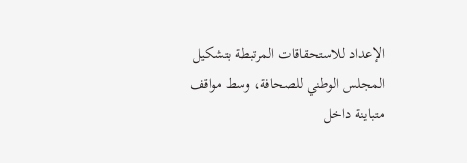الإعداد للاستحقاقات المرتبطة بتشكيل المجلس الوطني للصحافة، وسط مواقف متباينة داخل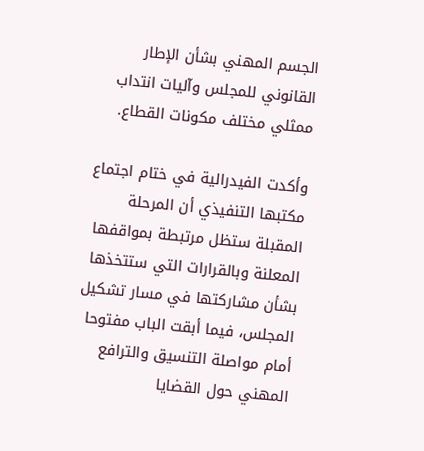الجسم المهني بشأن الإطار القانوني للمجلس وآليات انتداب ممثلي مختلف مكونات القطاع.

وأكدت الفيدرالية في ختام اجتماع مكتبها التنفيذي أن المرحلة المقبلة ستظل مرتبطة بمواقفها المعلنة وبالقرارات التي ستتخذها بشأن مشاركتها في مسار تشكيل المجلس، فيما أبقت الباب مفتوحا أمام مواصلة التنسيق والترافع المهني حول القضايا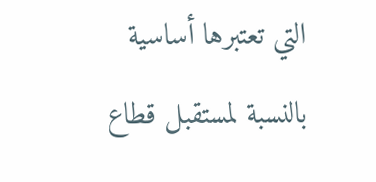التي تعتبرها أساسية بالنسبة لمستقبل قطاع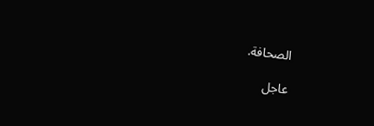الصحافة.

عاجل